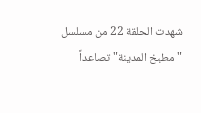شهدت الحلقة 22 من مسلسل "مطبخ المدينة" تصاعداً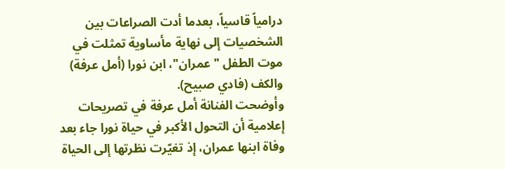درامياً قاسياً، بعدما أدت الصراعات بين الشخصيات إلى نهاية مأساوية تمثلت في موت الطفل "عمران"، ابن نورا (أمل عرفة) والكف (فادي صبيح).
وأوضحت الفنانة أمل عرفة في تصريحات إعلامية أن التحول الأكبر في حياة نورا جاء بعد وفاة ابنها عمران، إذ تغيّرت نظرتها إلى الحياة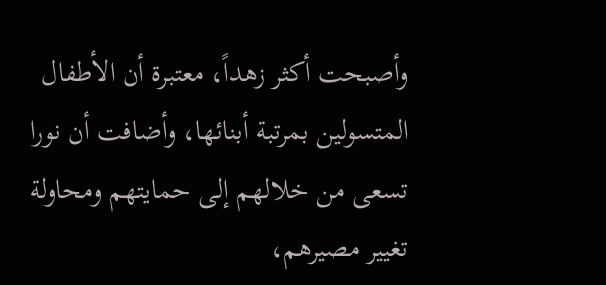وأصبحت أكثر زهداً، معتبرة أن الأطفال المتسولين بمرتبة أبنائها، وأضافت أن نورا تسعى من خلالهم إلى حمايتهم ومحاولة تغيير مصيرهم،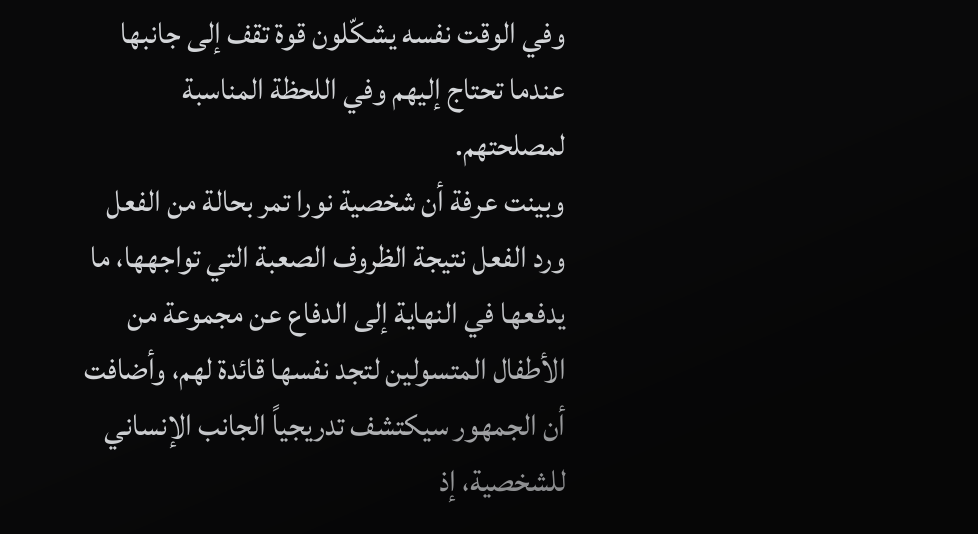وفي الوقت نفسه يشكّلون قوة تقف إلى جانبها عندما تحتاج إليهم وفي اللحظة المناسبة لمصلحتهم.
وبينت عرفة أن شخصية نورا تمر بحالة من الفعل ورد الفعل نتيجة الظروف الصعبة التي تواجهها، ما يدفعها في النهاية إلى الدفاع عن مجموعة من الأطفال المتسولين لتجد نفسها قائدة لهم، وأضافت أن الجمهور سيكتشف تدريجياً الجانب الإنساني للشخصية، إذ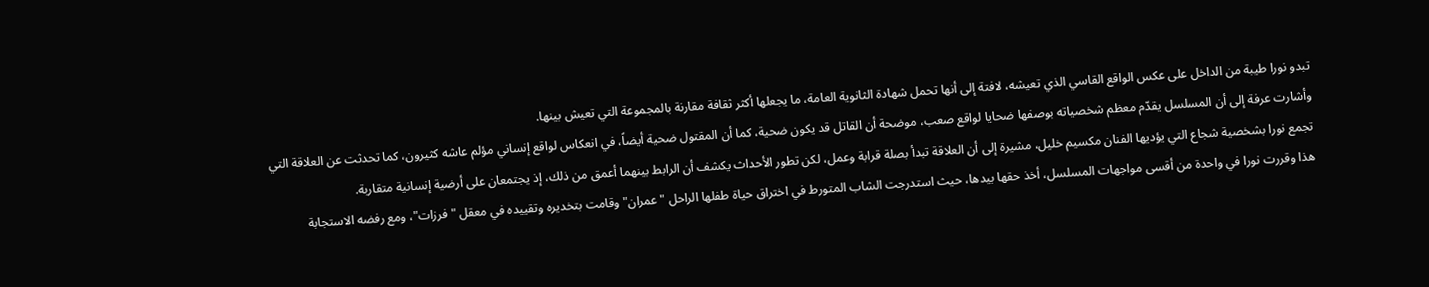تبدو نورا طيبة من الداخل على عكس الواقع القاسي الذي تعيشه، لافتة إلى أنها تحمل شهادة الثانوية العامة، ما يجعلها أكثر ثقافة مقارنة بالمجموعة التي تعيش بينها.
وأشارت عرفة إلى أن المسلسل يقدّم معظم شخصياته بوصفها ضحايا لواقع صعب، موضحة أن القاتل قد يكون ضحية، كما أن المقتول ضحية أيضاً، في انعكاس لواقع إنساني مؤلم عاشه كثيرون، كما تحدثت عن العلاقة التي تجمع نورا بشخصية شجاع التي يؤديها الفنان مكسيم خليل، مشيرة إلى أن العلاقة تبدأ بصلة قرابة وعمل، لكن تطور الأحداث يكشف أن الرابط بينهما أعمق من ذلك، إذ يجتمعان على أرضية إنسانية متقاربة.
هذا وقررت نورا في واحدة من أقسى مواجهات المسلسل، أخذ حقها بيدها، حيث استدرجت الشاب المتورط في اختراق حياة طفلها الراحل "عمران" وقامت بتخديره وتقييده في معقل "فرزات"، ومع رفضه الاستجابة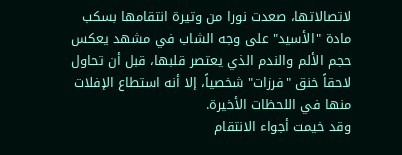لاتصالاتها، صعدت نورا من وتيرة انتقامها بسكب مادة "الأسيد" على وجه الشاب في مشهد يعكس حجم الألم والندم الذي يعتصر قلبها، قبل أن تحاول لاحقاً خنق "فرزات" شخصياً، إلا أنه استطاع الإفلات منها في اللحظات الأخيرة.
وقد خيمت أجواء الانتقام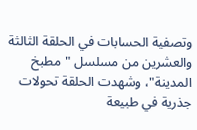وتصفية الحسابات في الحلقة الثالثة والعشرين من مسلسل "مطبخ المدينة"، وشهدت الحلقة تحولات جذرية في طبيعة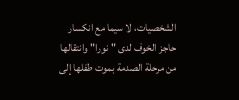الشخصيات، لا سيما مع انكسار حاجز الخوف لدى "نورا" وانتقالها من مرحلة الصدمة بموت طفلها إلى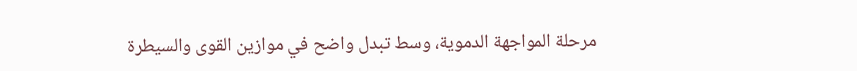مرحلة المواجهة الدموية، وسط تبدل واضح في موازين القوى والسيطرة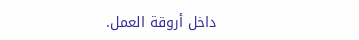داخل أروقة العمل.